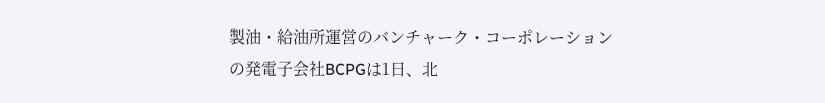製油・給油所運営のバンチャーク・コーポレーションの発電子会社BCPGは1日、北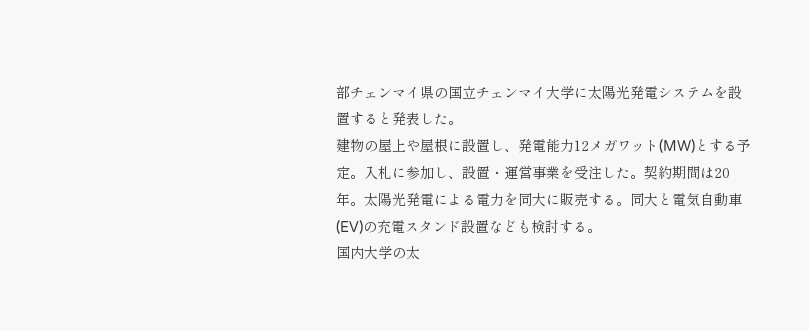部チェンマイ県の国立チェンマイ大学に太陽光発電システムを設置すると発表した。
建物の屋上や屋根に設置し、発電能力12メガワット(MW)とする予定。入札に参加し、設置・運営事業を受注した。契約期間は20年。太陽光発電による電力を同大に販売する。同大と電気自動車(EV)の充電スタンド設置なども検討する。
国内大学の太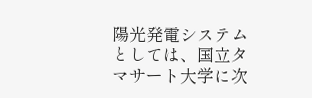陽光発電システムとしては、国立タマサート大学に次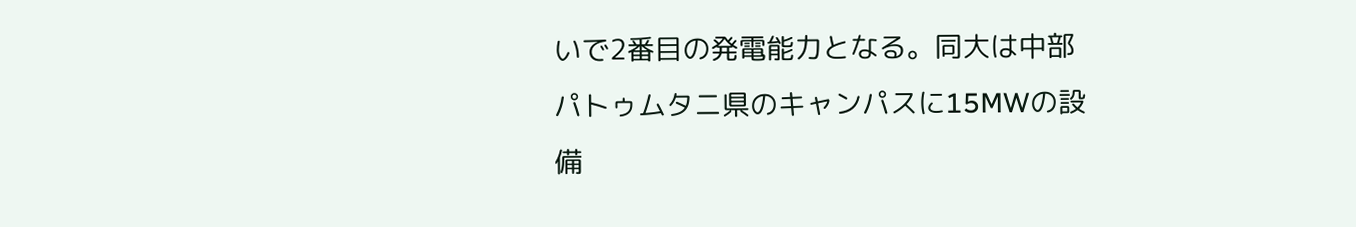いで2番目の発電能力となる。同大は中部パトゥムタニ県のキャンパスに15MWの設備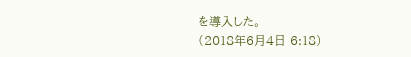を導入した。
(2018年6月4日 6:18)